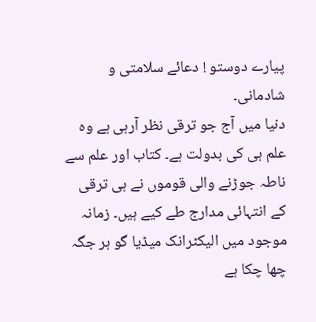پیارے دوستو ! دعائے سلامتی و شادمانی۔
دنیا میں آج جو ترقی نظر آرہی ہے وہ علم ہی کی بدولت ہے۔ کتاب اور علم سے ناطہ جوڑنے والی قوموں نے ہی ترقی کے انتہائی مدارج طے کیے ہیں۔ زمانہ موجود میں الیکٹرانک میڈیا گو ہر جگہ چھا چکا ہے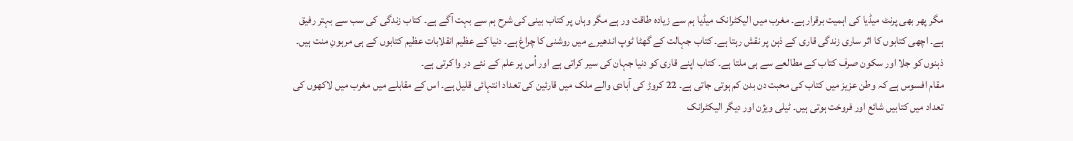مگر پھر بھی پرنٹ میڈیا کی اہمیت برقرار ہے۔ مغرب میں الیکٹرانک میڈیا ہم سے زیادہ طاقت ور ہے مگر وہاں پر کتاب بینی کی شرح ہم سے بہت آگے ہے۔ کتاب زندگی کی سب سے بہتر رفیق ہے۔ اچھی کتابوں کا اثر ساری زندگی قاری کے ذہن پر نقش رہتا ہے۔ کتاب جہالت کے گھٹا ٹوپ اندھیرے میں روشنی کا چراغ ہے۔ دنیا کے عظیم انقلابات عظیم کتابوں کے ہی مرہونِ منت ہیں۔ ذہنوں کو جلا اور سکون صرف کتاب کے مطالعے سے ہی ملتا ہے۔ کتاب اپنے قاری کو دنیا جہان کی سیر کراتی ہے اور اُس پر علم کے نئے در وا کرتی ہے۔
مقام افسوس ہے کہ وطن عزیز میں کتاب کی محبت دن بدن کم ہوتی جاتی ہے۔ 22 کروڑ کی آبادی والے ملک میں قارئین کی تعداد انتہائی قلیل ہے۔ اس کے مقابلے میں مغرب میں لاکھوں کی تعداد میں کتابیں شائع اور فروخت ہوتی ہیں۔ ٹیلی ویژن اور دیگر الیکٹرانک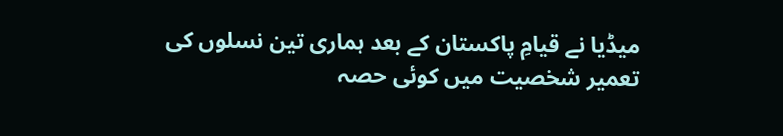میڈیا نے قیامِ پاکستان کے بعد ہماری تین نسلوں کی تعمیر شخصیت میں کوئی حصہ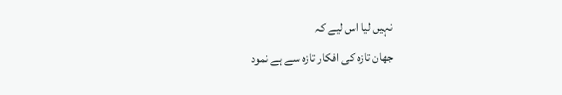نہیں لیا اس لیے کہ
جهان تازہ کی افکار تازہ سے ہے نمود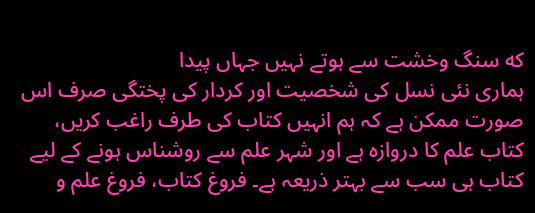که سنگ وخشت سے ہوتے نہیں جہاں پیدا
ہماری نئی نسل کی شخصیت اور کردار کی پختگی صرف اس صورت ممکن ہے کہ ہم انہیں کتاب کی طرف راغب کریں، کتاب علم کا دروازہ ہے اور شہر علم سے روشناس ہونے کے لیے کتاب ہی سب سے بہتر ذریعہ ہے۔ فروغ کتاب، فروغ علم و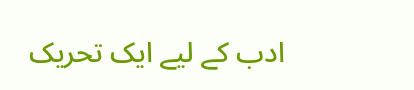ادب کے لیے ایک تحریک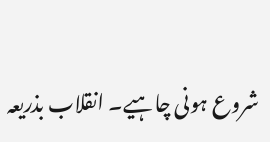شروع ہونی چاہیے۔ انقلاب بذریعہ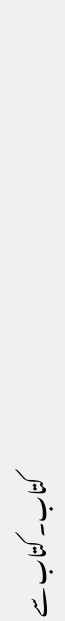کتاب۔ کتاب سے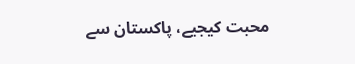محبت کیجیے، پاکستان سے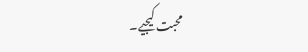محبت کیجیے۔